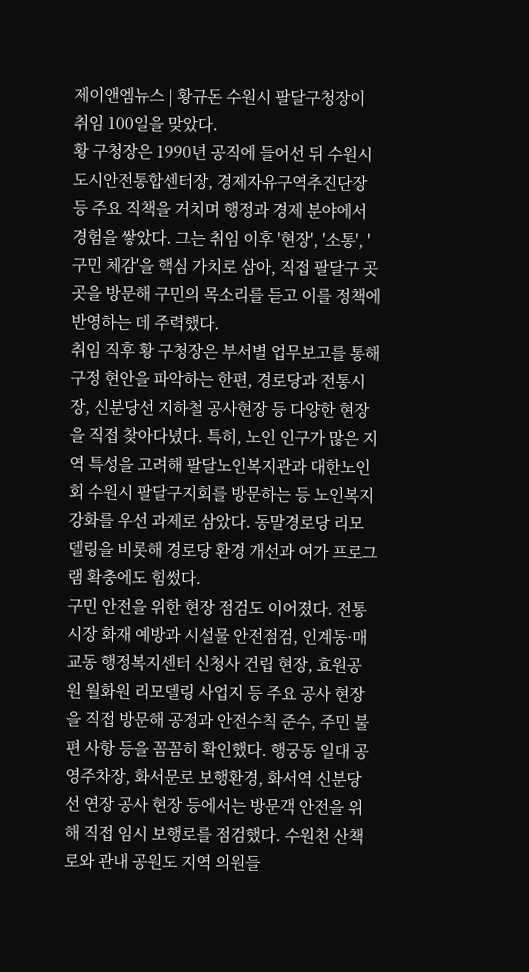제이앤엠뉴스 | 황규돈 수원시 팔달구청장이 취임 100일을 맞았다.
황 구청장은 1990년 공직에 들어선 뒤 수원시 도시안전통합센터장, 경제자유구역추진단장 등 주요 직책을 거치며 행정과 경제 분야에서 경험을 쌓았다. 그는 취임 이후 '현장', '소통', '구민 체감'을 핵심 가치로 삼아, 직접 팔달구 곳곳을 방문해 구민의 목소리를 듣고 이를 정책에 반영하는 데 주력했다.
취임 직후 황 구청장은 부서별 업무보고를 통해 구정 현안을 파악하는 한편, 경로당과 전통시장, 신분당선 지하철 공사현장 등 다양한 현장을 직접 찾아다녔다. 특히, 노인 인구가 많은 지역 특성을 고려해 팔달노인복지관과 대한노인회 수원시 팔달구지회를 방문하는 등 노인복지 강화를 우선 과제로 삼았다. 동말경로당 리모델링을 비롯해 경로당 환경 개선과 여가 프로그램 확충에도 힘썼다.
구민 안전을 위한 현장 점검도 이어졌다. 전통시장 화재 예방과 시설물 안전점검, 인계동·매교동 행정복지센터 신청사 건립 현장, 효원공원 월화원 리모델링 사업지 등 주요 공사 현장을 직접 방문해 공정과 안전수칙 준수, 주민 불편 사항 등을 꼼꼼히 확인했다. 행궁동 일대 공영주차장, 화서문로 보행환경, 화서역 신분당선 연장 공사 현장 등에서는 방문객 안전을 위해 직접 임시 보행로를 점검했다. 수원천 산책로와 관내 공원도 지역 의원들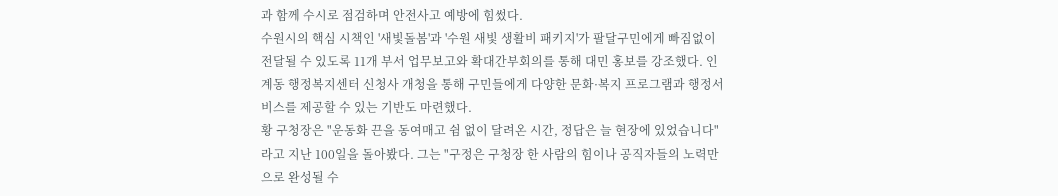과 함께 수시로 점검하며 안전사고 예방에 힘썼다.
수원시의 핵심 시책인 '새빛돌봄'과 '수원 새빛 생활비 패키지'가 팔달구민에게 빠짐없이 전달될 수 있도록 11개 부서 업무보고와 확대간부회의를 통해 대민 홍보를 강조했다. 인계동 행정복지센터 신청사 개청을 통해 구민들에게 다양한 문화·복지 프로그램과 행정서비스를 제공할 수 있는 기반도 마련했다.
황 구청장은 "운동화 끈을 동여매고 쉼 없이 달려온 시간, 정답은 늘 현장에 있었습니다"라고 지난 100일을 돌아봤다. 그는 "구정은 구청장 한 사람의 힘이나 공직자들의 노력만으로 완성될 수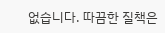없습니다. 따끔한 질책은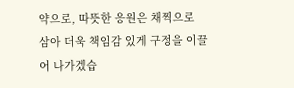약으로, 따뜻한 응원은 채찍으로 삼아 더욱 책임감 있게 구정을 이끌어 나가겠습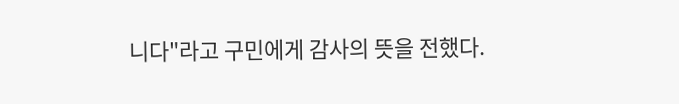니다"라고 구민에게 감사의 뜻을 전했다.